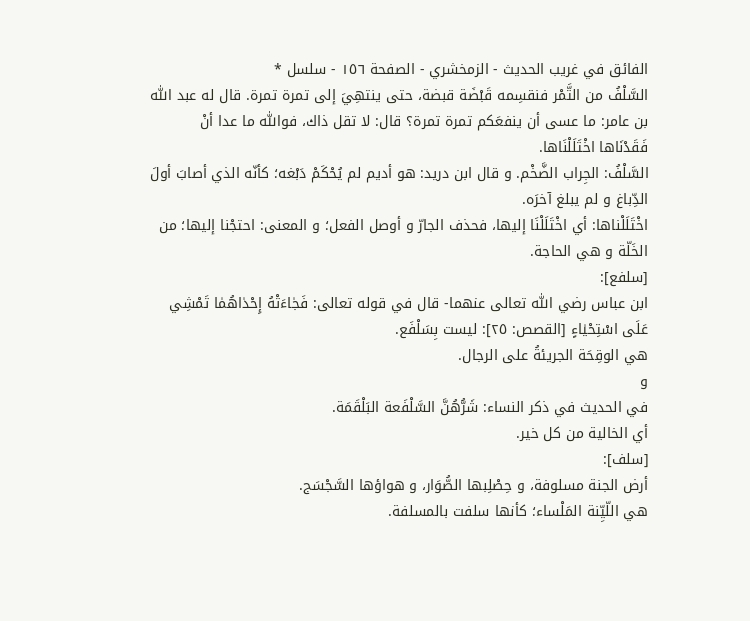الفائق في غريب الحديث - الزمخشري - الصفحة ١٥٦ - سلسل *
السَّلْفُ من التَّمْر فنقسِمه قَبْضَة قبضة، حتى ينتهِيَ إلى تمرة تمرة. قال له عبد اللّٰه بن عامر: ما عسى أن ينفعَكم تمرة تمرة؟ قال: لا تقل ذاك، فواللّٰه ما عدا أنْ فَقَدْنَاها اخْتَلَلْنَاها.
السَّلْفُ: الجِراب الضَّخْم. و قال ابن دريد: هو أديم لم يُحْكَمْ دَبْغه؛ كأنّه الذي أصابَ أولَ الدِّباغ و لم يبلغ آخرَه.
اخْتَلَلْناها: أي اخْتَلَلْنَا إليها، فحذف الجارّ و أوصل الفعل؛ و المعنى: احتجْنا إليها؛ من الخَلّة و هي الحاجة.
[سلفع]:
ابن عباس رضي اللّٰه تعالى عنهما- قال في قوله تعالى: فَجٰاءَتْهُ إِحْدٰاهُمٰا تَمْشِي عَلَى اسْتِحْيٰاءٍ [القصص: ٢٥]: ليست بِسَلْفَع.
هي الوقِحَة الجريئةُ على الرجال.
و
في الحديث في ذكر النساء: شَرُّهُنَّ السَّلْفَعة البَلْقَمَة.
أي الخالية من كل خير.
[سلف]:
أرض الجنة مسلوفة، و حِصْلِبها الصُّوَار، و هواؤها السَّجْسَج.
هي اللّيِّنة المَلْساء؛ كأنها سلفت بالمسلفة.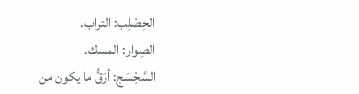الحِصْلِب: التراب.
الصِوار: المسك.
السَّجْسَج: أرَقُّ ما يكون من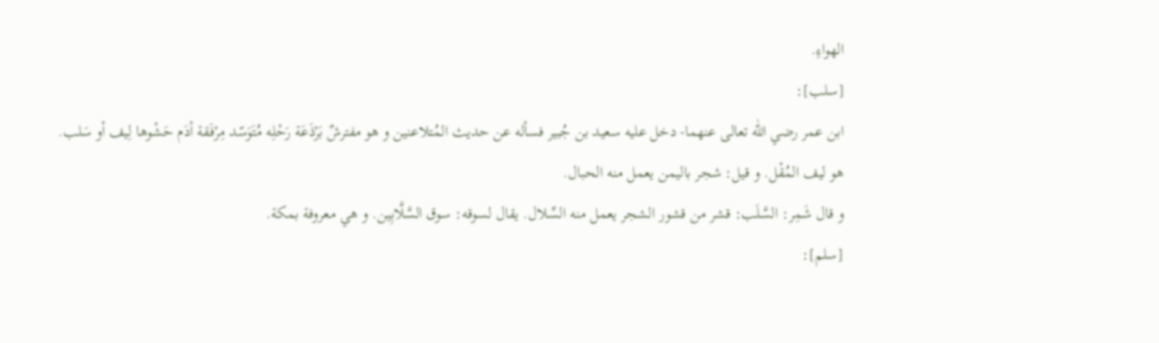الهواءِ.
[سلب]:
ابن عمر رضي اللّٰه تعالى عنهما- دخل عليه سعيد بن جُبير فسأله عن حديث المُتلاعنين و هو مفترشٌ بَرْذَعَة رَحْلِه مُتَوَسّد مِرْفَقة أدَم حَشْوها لِيف أو سَلب.
هو ليف المُقْل. و قيل: شجر باليمن يعمل منه الحبال.
و قال شَمِر: السَّلَب: قشر من قشور الشجر يعمل منه السِّلال. يقال لسوقه: سوق السَّلَّابِين. و هي معروفة بمكة.
[سلم]: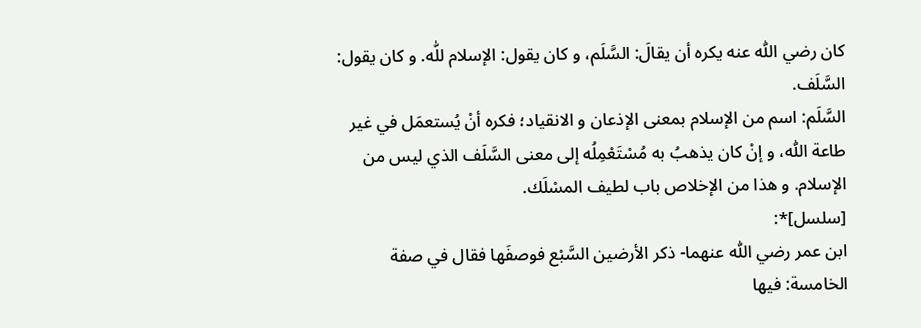كان رضي اللّٰه عنه يكره أن يقالَ: السَّلَم، و كان يقول: الإسلام للّٰه. و كان يقول: السَّلَف.
السَّلَم: اسم من الإسلام بمعنى الإذعان و الانقياد؛ فكره أنْ يُستعمَل في غير طاعة اللّٰه، و إنْ كان يذهبُ به مُسْتَعْمِلُه إلى معنى السَّلَف الذي ليس من الإسلام. و هذا من الإخلاص باب لطيف المسْلَك.
[سلسل]*:
ابن عمر رضي اللّٰه عنهما- ذكر الأرضين السَّبْع فوصفَها فقال في صفة الخامسة: فيها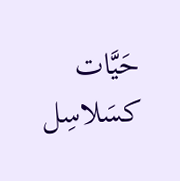حَيَّات كسَلاسِل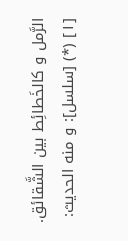الرَّمل و كالخَطائِط بين الشَّقائق.
[١] (*) [سلسل]: و منه الحديث: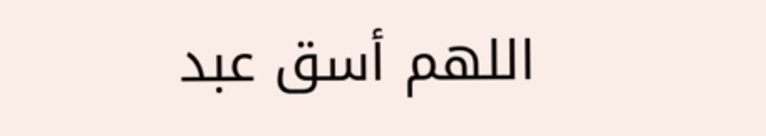اللهم أسق عبد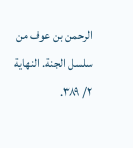الرحمن بن عوف من سلسل الجنة. النهاية ٢/ ٣٨٩.